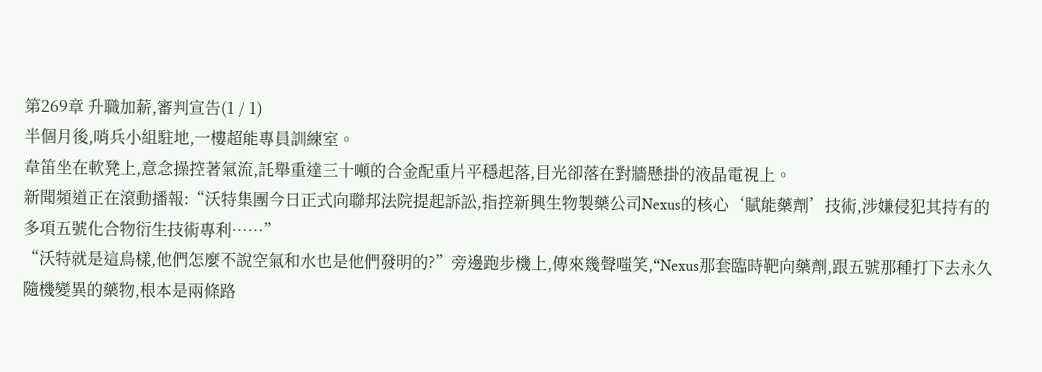第269章 升職加薪,審判宣告(1 / 1)
半個月後,哨兵小組駐地,一樓超能專員訓練室。
韋笛坐在軟凳上,意念操控著氣流,託舉重達三十噸的合金配重片平穩起落,目光卻落在對牆懸掛的液晶電視上。
新聞頻道正在滾動播報:“沃特集團今日正式向聯邦法院提起訴訟,指控新興生物製藥公司Nexus的核心‘賦能藥劑’技術,涉嫌侵犯其持有的多項五號化合物衍生技術專利……”
“沃特就是這鳥樣,他們怎麼不說空氣和水也是他們發明的?”旁邊跑步機上,傳來幾聲嗤笑,“Nexus那套臨時靶向藥劑,跟五號那種打下去永久隨機變異的藥物,根本是兩條路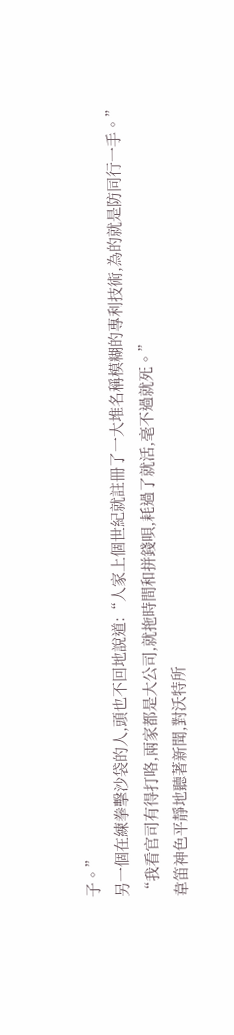子。”
另一個在練拳擊沙袋的人,頭也不回地說道:“人家上個世紀就註冊了一大堆名稱模糊的專利技術,為的就是防同行一手。”
“我看官司有得打咯,兩家都是大公司,就拖時間和拼錢唄,耗過了就活,毫不過就死。”
韋笛神色平靜地聽著新聞,對沃特所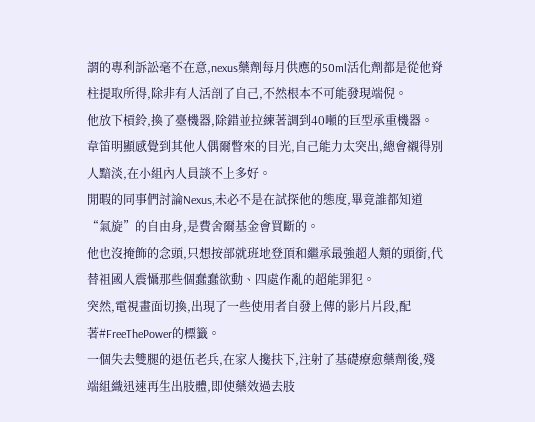謂的專利訴訟毫不在意,nexus藥劑每月供應的50ml活化劑都是從他脊柱提取所得,除非有人活剖了自己,不然根本不可能發現端倪。
他放下槓鈴,換了臺機器,除錯並拉練著調到40噸的巨型承重機器。
韋笛明顯感覺到其他人偶爾瞥來的目光,自己能力太突出,總會襯得別人黯淡,在小組內人員談不上多好。
閒暇的同事們討論Nexus,未必不是在試探他的態度,畢竟誰都知道“氣旋”的自由身,是費舍爾基金會買斷的。
他也沒掩飾的念頭,只想按部就班地登頂和繼承最強超人類的頭銜,代替祖國人震懾那些個蠢蠢欲動、四處作亂的超能罪犯。
突然,電視畫面切換,出現了一些使用者自發上傳的影片片段,配著#FreeThePower的標籤。
一個失去雙腿的退伍老兵,在家人攙扶下,注射了基礎療愈藥劑後,殘端組織迅速再生出肢體,即使藥效過去肢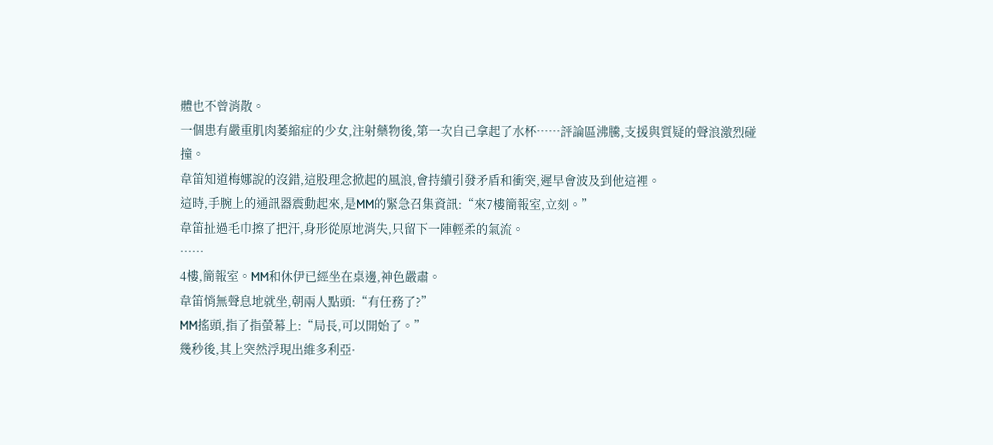體也不曾消散。
一個患有嚴重肌肉萎縮症的少女,注射藥物後,第一次自己拿起了水杯……評論區沸騰,支援與質疑的聲浪激烈碰撞。
韋笛知道梅娜說的沒錯,這股理念掀起的風浪,會持續引發矛盾和衝突,遲早會波及到他這裡。
這時,手腕上的通訊器震動起來,是MM的緊急召集資訊:“來7樓簡報室,立刻。”
韋笛扯過毛巾擦了把汗,身形從原地消失,只留下一陣輕柔的氣流。
……
4樓,簡報室。MM和休伊已經坐在桌邊,神色嚴肅。
韋笛悄無聲息地就坐,朝兩人點頭:“有任務了?”
MM搖頭,指了指螢幕上:“局長,可以開始了。”
幾秒後,其上突然浮現出維多利亞·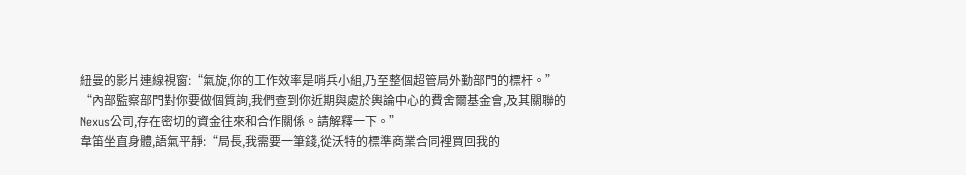紐曼的影片連線視窗:“氣旋,你的工作效率是哨兵小組,乃至整個超管局外勤部門的標杆。”
“內部監察部門對你要做個質詢,我們查到你近期與處於輿論中心的費舍爾基金會,及其關聯的Nexus公司,存在密切的資金往來和合作關係。請解釋一下。”
韋笛坐直身體,語氣平靜:“局長,我需要一筆錢,從沃特的標準商業合同裡買回我的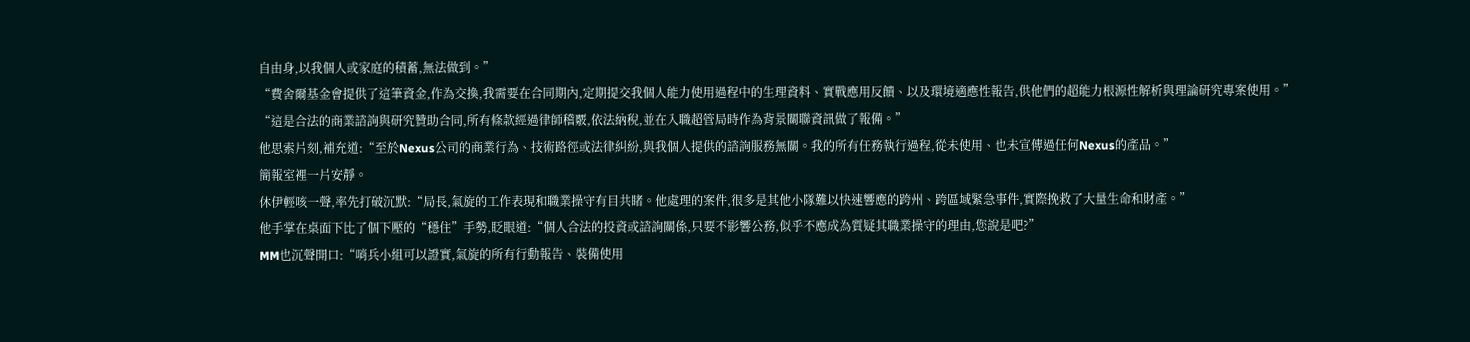自由身,以我個人或家庭的積蓄,無法做到。”
“費舍爾基金會提供了這筆資金,作為交換,我需要在合同期內,定期提交我個人能力使用過程中的生理資料、實戰應用反饋、以及環境適應性報告,供他們的超能力根源性解析與理論研究專案使用。”
“這是合法的商業諮詢與研究贊助合同,所有條款經過律師稽覈,依法納稅,並在入職超管局時作為背景關聯資訊做了報備。”
他思索片刻,補充道:“至於Nexus公司的商業行為、技術路徑或法律糾紛,與我個人提供的諮詢服務無關。我的所有任務執行過程,從未使用、也未宣傳過任何Nexus的產品。”
簡報室裡一片安靜。
休伊輕咳一聲,率先打破沉默:“局長,氣旋的工作表現和職業操守有目共睹。他處理的案件,很多是其他小隊難以快速響應的跨州、跨區域緊急事件,實際挽救了大量生命和財產。”
他手掌在桌面下比了個下壓的“穩住”手勢,眨眼道:“個人合法的投資或諮詢關係,只要不影響公務,似乎不應成為質疑其職業操守的理由,您說是吧?”
MM也沉聲開口:“哨兵小組可以證實,氣旋的所有行動報告、裝備使用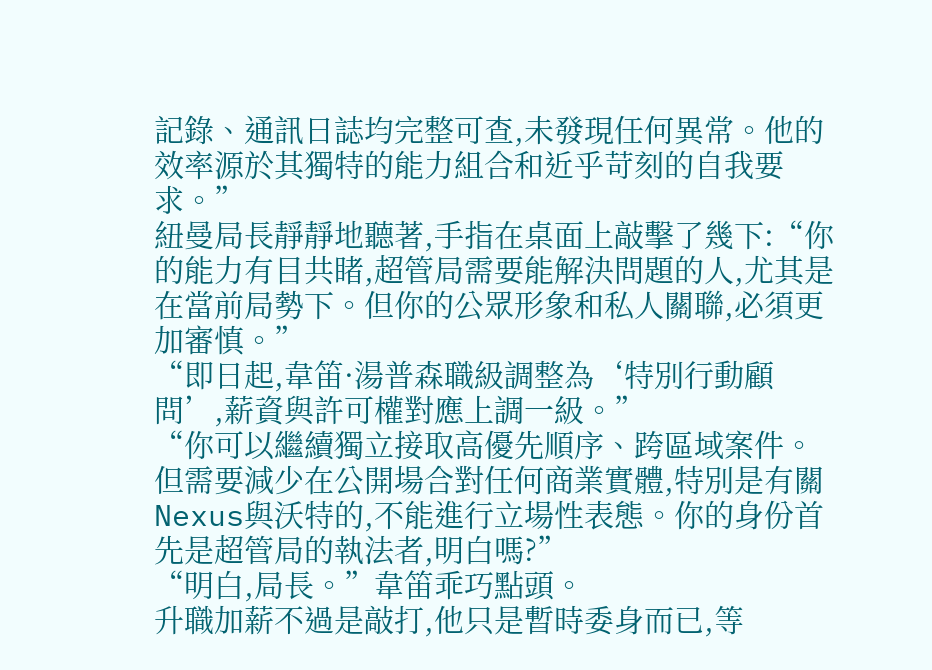記錄、通訊日誌均完整可查,未發現任何異常。他的效率源於其獨特的能力組合和近乎苛刻的自我要求。”
紐曼局長靜靜地聽著,手指在桌面上敲擊了幾下:“你的能力有目共睹,超管局需要能解決問題的人,尤其是在當前局勢下。但你的公眾形象和私人關聯,必須更加審慎。”
“即日起,韋笛·湯普森職級調整為‘特別行動顧問’,薪資與許可權對應上調一級。”
“你可以繼續獨立接取高優先順序、跨區域案件。但需要減少在公開場合對任何商業實體,特別是有關Nexus與沃特的,不能進行立場性表態。你的身份首先是超管局的執法者,明白嗎?”
“明白,局長。”韋笛乖巧點頭。
升職加薪不過是敲打,他只是暫時委身而已,等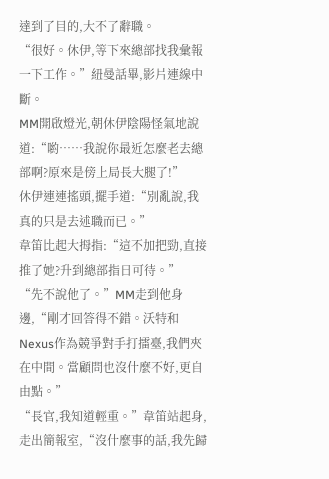達到了目的,大不了辭職。
“很好。休伊,等下來總部找我彙報一下工作。”紐曼話畢,影片連線中斷。
MM開啟燈光,朝休伊陰陽怪氣地說道:“喲……我說你最近怎麼老去總部啊?原來是傍上局長大腿了!”
休伊連連搖頭,擺手道:“別亂說,我真的只是去述職而已。”
韋笛比起大拇指:“這不加把勁,直接推了她?升到總部指日可待。”
“先不說他了。”MM走到他身邊,“剛才回答得不錯。沃特和Nexus作為競爭對手打擂臺,我們夾在中間。當顧問也沒什麼不好,更自由點。”
“長官,我知道輕重。”韋笛站起身,走出簡報室,“沒什麼事的話,我先歸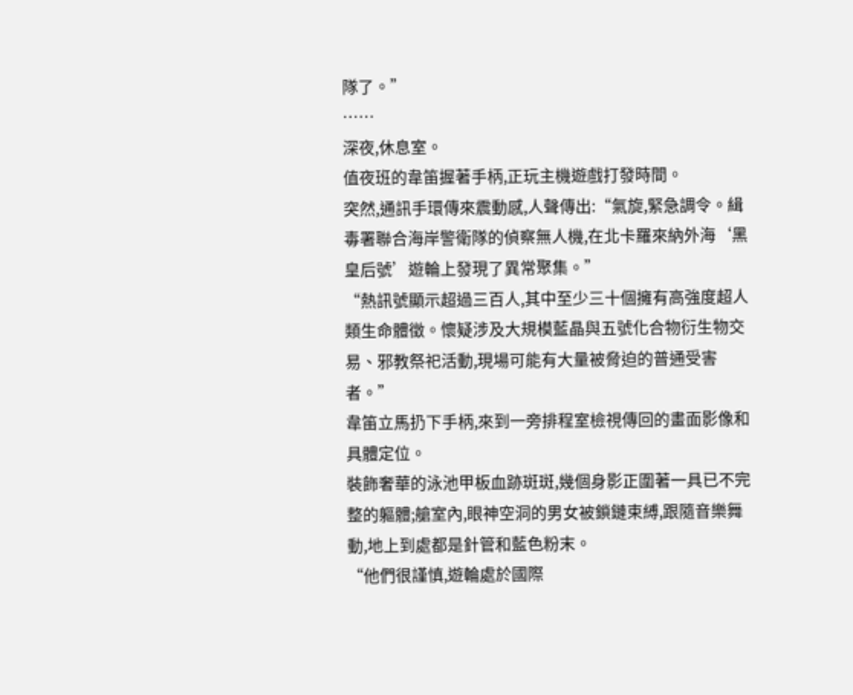隊了。”
……
深夜,休息室。
值夜班的韋笛握著手柄,正玩主機遊戲打發時間。
突然,通訊手環傳來震動感,人聲傳出:“氣旋,緊急調令。緝毒署聯合海岸警衛隊的偵察無人機,在北卡羅來納外海‘黑皇后號’遊輪上發現了異常聚集。”
“熱訊號顯示超過三百人,其中至少三十個擁有高強度超人類生命體徵。懷疑涉及大規模藍晶與五號化合物衍生物交易、邪教祭祀活動,現場可能有大量被脅迫的普通受害者。”
韋笛立馬扔下手柄,來到一旁排程室檢視傳回的畫面影像和具體定位。
裝飾奢華的泳池甲板血跡斑斑,幾個身影正圍著一具已不完整的軀體;艙室內,眼神空洞的男女被鎖鏈束縛,跟隨音樂舞動,地上到處都是針管和藍色粉末。
“他們很謹慎,遊輪處於國際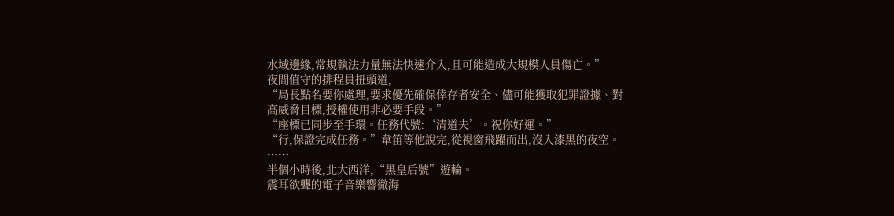水域邊緣,常規執法力量無法快速介入,且可能造成大規模人員傷亡。”
夜間值守的排程員扭頭道,
“局長點名要你處理,要求優先確保倖存者安全、儘可能獲取犯罪證據、對高威脅目標,授權使用非必要手段。”
“座標已同步至手環。任務代號:‘清道夫’。祝你好運。”
“行,保證完成任務。”韋笛等他說完,從視窗飛躍而出,沒入漆黑的夜空。
……
半個小時後,北大西洋,“黑皇后號”遊輪。
震耳欲聾的電子音樂響徹海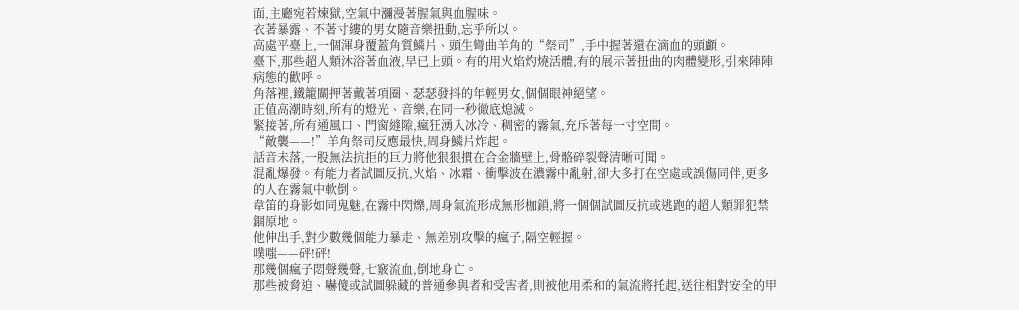面,主廳宛若煉獄,空氣中瀰漫著腥氣與血腥味。
衣著暴露、不著寸縷的男女隨音樂扭動,忘乎所以。
高處平臺上,一個渾身覆蓋角質鱗片、頭生彎曲羊角的“祭司”,手中握著還在滴血的頭顱。
臺下,那些超人類沐浴著血液,早已上頭。有的用火焰灼燒活體,有的展示著扭曲的肉體變形,引來陣陣病態的歡呼。
角落裡,鐵籠關押著戴著項圈、瑟瑟發抖的年輕男女,個個眼神絕望。
正值高潮時刻,所有的燈光、音樂,在同一秒徹底熄滅。
緊接著,所有通風口、門窗縫隙,瘋狂湧入冰冷、稠密的霧氣,充斥著每一寸空間。
“敵襲——!”羊角祭司反應最快,周身鱗片炸起。
話音未落,一股無法抗拒的巨力將他狠狠摜在合金牆壁上,骨骼碎裂聲清晰可聞。
混亂爆發。有能力者試圖反抗,火焰、冰霜、衝擊波在濃霧中亂射,卻大多打在空處或誤傷同伴,更多的人在霧氣中軟倒。
韋笛的身影如同鬼魅,在霧中閃爍,周身氣流形成無形枷鎖,將一個個試圖反抗或逃跑的超人類罪犯禁錮原地。
他伸出手,對少數幾個能力暴走、無差別攻擊的瘋子,隔空輕握。
噗嗤——砰!砰!
那幾個瘋子悶聲幾聲,七竅流血,倒地身亡。
那些被脅迫、嚇傻或試圖躲藏的普通參與者和受害者,則被他用柔和的氣流將托起,送往相對安全的甲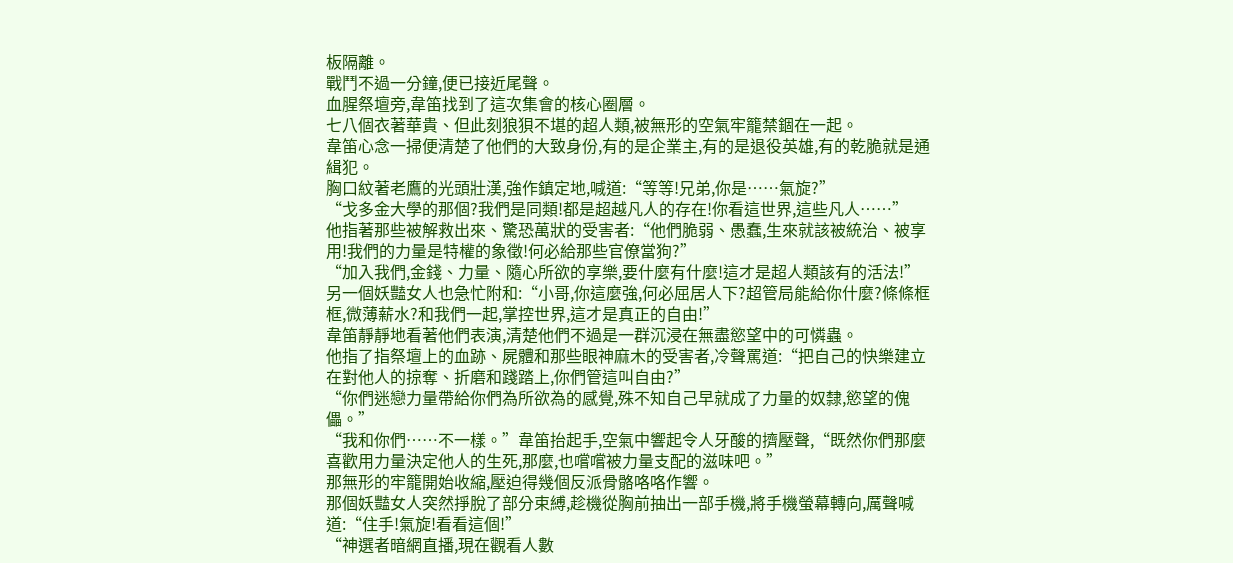板隔離。
戰鬥不過一分鐘,便已接近尾聲。
血腥祭壇旁,韋笛找到了這次集會的核心圈層。
七八個衣著華貴、但此刻狼狽不堪的超人類,被無形的空氣牢籠禁錮在一起。
韋笛心念一掃便清楚了他們的大致身份,有的是企業主,有的是退役英雄,有的乾脆就是通緝犯。
胸口紋著老鷹的光頭壯漢,強作鎮定地,喊道:“等等!兄弟,你是……氣旋?”
“戈多金大學的那個?我們是同類!都是超越凡人的存在!你看這世界,這些凡人……”
他指著那些被解救出來、驚恐萬狀的受害者:“他們脆弱、愚蠢,生來就該被統治、被享用!我們的力量是特權的象徵!何必給那些官僚當狗?”
“加入我們,金錢、力量、隨心所欲的享樂,要什麼有什麼!這才是超人類該有的活法!”
另一個妖豔女人也急忙附和:“小哥,你這麼強,何必屈居人下?超管局能給你什麼?條條框框,微薄薪水?和我們一起,掌控世界,這才是真正的自由!”
韋笛靜靜地看著他們表演,清楚他們不過是一群沉浸在無盡慾望中的可憐蟲。
他指了指祭壇上的血跡、屍體和那些眼神麻木的受害者,冷聲罵道:“把自己的快樂建立在對他人的掠奪、折磨和踐踏上,你們管這叫自由?”
“你們迷戀力量帶給你們為所欲為的感覺,殊不知自己早就成了力量的奴隸,慾望的傀儡。”
“我和你們……不一樣。”韋笛抬起手,空氣中響起令人牙酸的擠壓聲,“既然你們那麼喜歡用力量決定他人的生死,那麼,也嚐嚐被力量支配的滋味吧。”
那無形的牢籠開始收縮,壓迫得幾個反派骨骼咯咯作響。
那個妖豔女人突然掙脫了部分束縛,趁機從胸前抽出一部手機,將手機螢幕轉向,厲聲喊道:“住手!氣旋!看看這個!”
“神選者暗網直播,現在觀看人數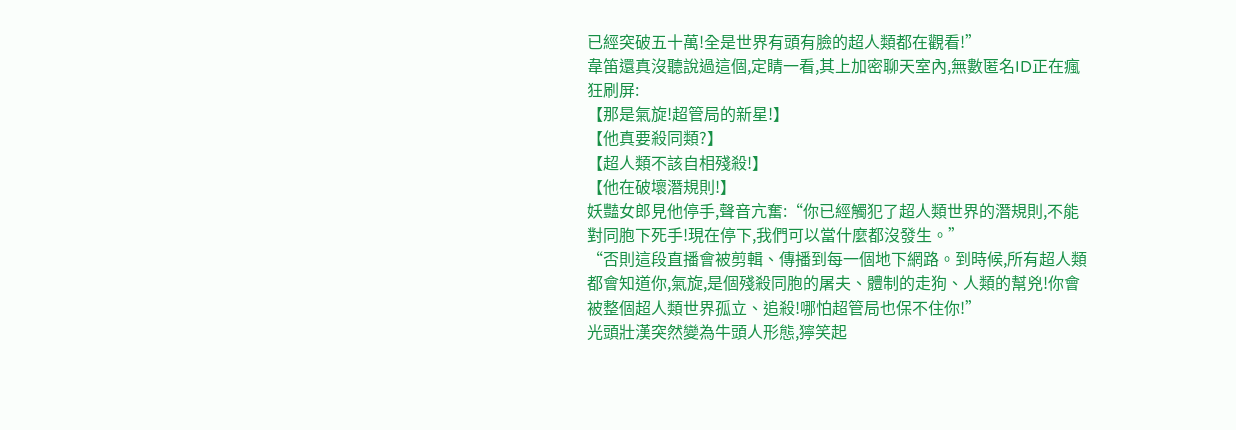已經突破五十萬!全是世界有頭有臉的超人類都在觀看!”
韋笛還真沒聽說過這個,定睛一看,其上加密聊天室內,無數匿名ID正在瘋狂刷屏:
【那是氣旋!超管局的新星!】
【他真要殺同類?】
【超人類不該自相殘殺!】
【他在破壞潛規則!】
妖豔女郎見他停手,聲音亢奮:“你已經觸犯了超人類世界的潛規則,不能對同胞下死手!現在停下,我們可以當什麼都沒發生。”
“否則這段直播會被剪輯、傳播到每一個地下網路。到時候,所有超人類都會知道你,氣旋,是個殘殺同胞的屠夫、體制的走狗、人類的幫兇!你會被整個超人類世界孤立、追殺!哪怕超管局也保不住你!”
光頭壯漢突然變為牛頭人形態,獰笑起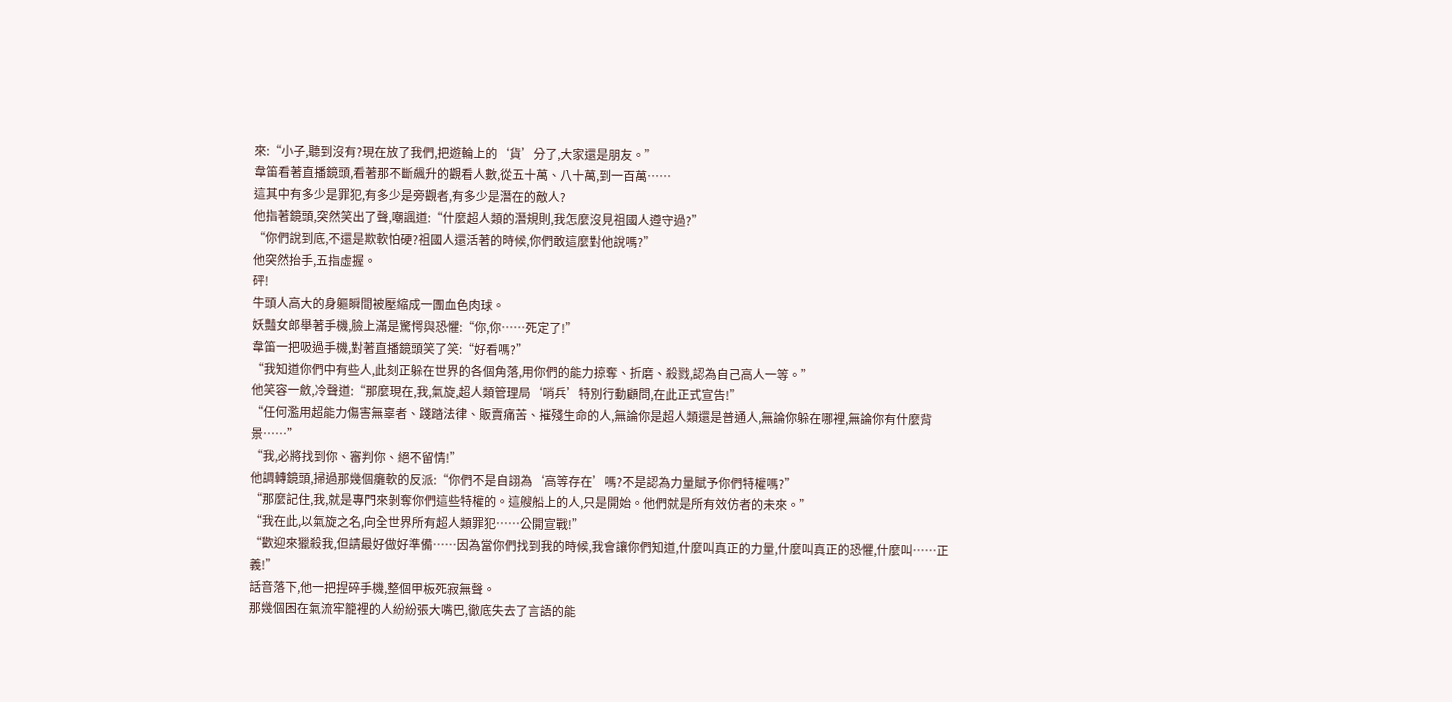來:“小子,聽到沒有?現在放了我們,把遊輪上的‘貨’分了,大家還是朋友。”
韋笛看著直播鏡頭,看著那不斷飆升的觀看人數,從五十萬、八十萬,到一百萬……
這其中有多少是罪犯,有多少是旁觀者,有多少是潛在的敵人?
他指著鏡頭,突然笑出了聲,嘲諷道:“什麼超人類的潛規則,我怎麼沒見祖國人遵守過?”
“你們說到底,不還是欺軟怕硬?祖國人還活著的時候,你們敢這麼對他說嗎?”
他突然抬手,五指虛握。
砰!
牛頭人高大的身軀瞬間被壓縮成一團血色肉球。
妖豔女郎舉著手機,臉上滿是驚愕與恐懼:“你,你……死定了!”
韋笛一把吸過手機,對著直播鏡頭笑了笑:“好看嗎?”
“我知道你們中有些人,此刻正躲在世界的各個角落,用你們的能力掠奪、折磨、殺戮,認為自己高人一等。”
他笑容一斂,冷聲道:“那麼現在,我,氣旋,超人類管理局‘哨兵’特別行動顧問,在此正式宣告!”
“任何濫用超能力傷害無辜者、踐踏法律、販賣痛苦、摧殘生命的人,無論你是超人類還是普通人,無論你躲在哪裡,無論你有什麼背景……”
“我,必將找到你、審判你、絕不留情!”
他調轉鏡頭,掃過那幾個癱軟的反派:“你們不是自詡為‘高等存在’嗎?不是認為力量賦予你們特權嗎?”
“那麼記住,我,就是專門來剝奪你們這些特權的。這艘船上的人,只是開始。他們就是所有效仿者的未來。”
“我在此,以氣旋之名,向全世界所有超人類罪犯……公開宣戰!”
“歡迎來獵殺我,但請最好做好準備……因為當你們找到我的時候,我會讓你們知道,什麼叫真正的力量,什麼叫真正的恐懼,什麼叫……正義!”
話音落下,他一把捏碎手機,整個甲板死寂無聲。
那幾個困在氣流牢籠裡的人紛紛張大嘴巴,徹底失去了言語的能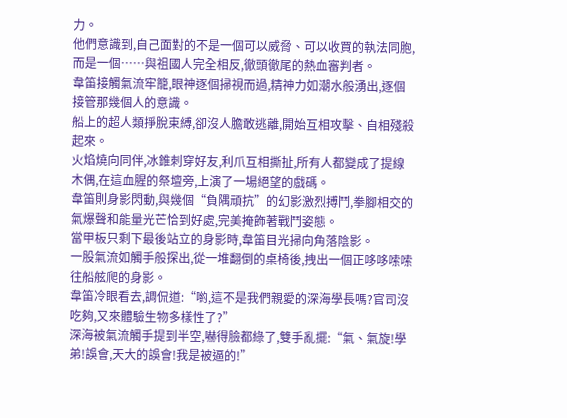力。
他們意識到,自己面對的不是一個可以威脅、可以收買的執法同胞,而是一個……與祖國人完全相反,徹頭徹尾的熱血審判者。
韋笛接觸氣流牢籠,眼神逐個掃視而過,精神力如潮水般湧出,逐個接管那幾個人的意識。
船上的超人類掙脫束縛,卻沒人膽敢逃離,開始互相攻擊、自相殘殺起來。
火焰燒向同伴,冰錐刺穿好友,利爪互相撕扯,所有人都變成了提線木偶,在這血腥的祭壇旁,上演了一場絕望的戲碼。
韋笛則身影閃動,與幾個“負隅頑抗”的幻影激烈搏鬥,拳腳相交的氣爆聲和能量光芒恰到好處,完美掩飾著戰鬥姿態。
當甲板只剩下最後站立的身影時,韋笛目光掃向角落陰影。
一股氣流如觸手般探出,從一堆翻倒的桌椅後,拽出一個正哆哆嗦嗦往船舷爬的身影。
韋笛冷眼看去,調侃道:“喲,這不是我們親愛的深海學長嗎?官司沒吃夠,又來體驗生物多樣性了?”
深海被氣流觸手提到半空,嚇得臉都綠了,雙手亂擺:“氣、氣旋!學弟!誤會,天大的誤會!我是被逼的!”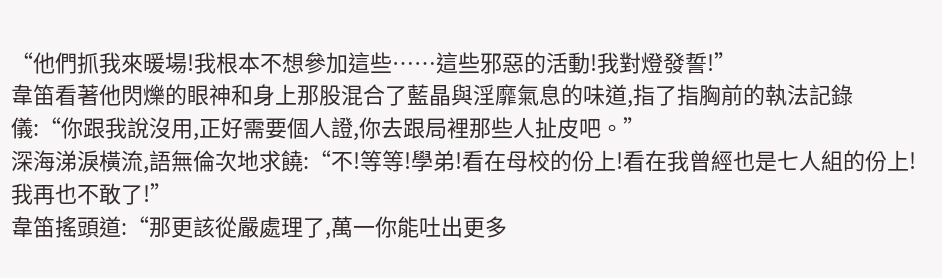“他們抓我來暖場!我根本不想參加這些……這些邪惡的活動!我對燈發誓!”
韋笛看著他閃爍的眼神和身上那股混合了藍晶與淫靡氣息的味道,指了指胸前的執法記錄儀:“你跟我說沒用,正好需要個人證,你去跟局裡那些人扯皮吧。”
深海涕淚橫流,語無倫次地求饒:“不!等等!學弟!看在母校的份上!看在我曾經也是七人組的份上!我再也不敢了!”
韋笛搖頭道:“那更該從嚴處理了,萬一你能吐出更多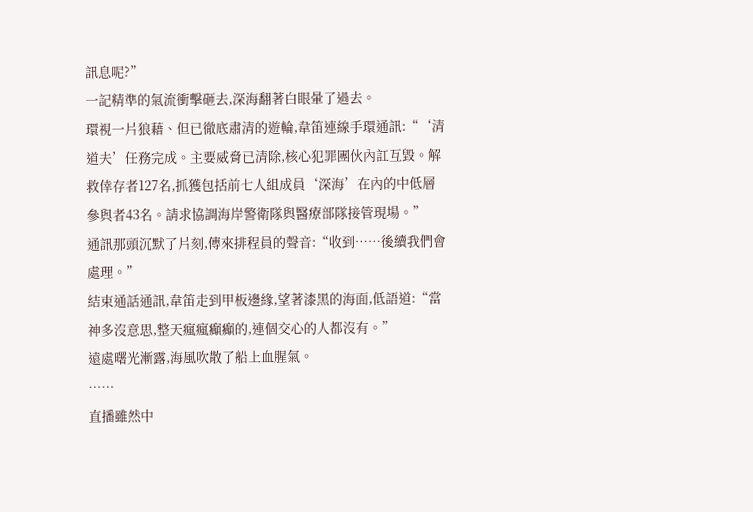訊息呢?”
一記精準的氣流衝擊砸去,深海翻著白眼暈了過去。
環視一片狼藉、但已徹底肅清的遊輪,韋笛連線手環通訊:“‘清道夫’任務完成。主要威脅已清除,核心犯罪團伙內訌互毀。解救倖存者127名,抓獲包括前七人組成員‘深海’在內的中低層參與者43名。請求協調海岸警衛隊與醫療部隊接管現場。”
通訊那頭沉默了片刻,傳來排程員的聲音:“收到……後續我們會處理。”
結束通話通訊,韋笛走到甲板邊緣,望著漆黑的海面,低語道:“當神多沒意思,整天瘋瘋癲癲的,連個交心的人都沒有。”
遠處曙光漸露,海風吹散了船上血腥氣。
……
直播雖然中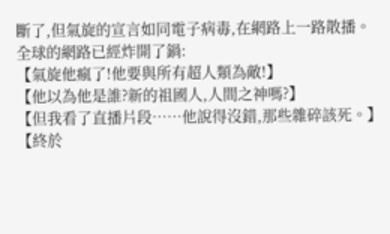斷了,但氣旋的宣言如同電子病毒,在網路上一路散播。
全球的網路已經炸開了鍋:
【氣旋他瘋了!他要與所有超人類為敵!】
【他以為他是誰?新的祖國人,人間之神嗎?】
【但我看了直播片段……他說得沒錯,那些雜碎該死。】
【終於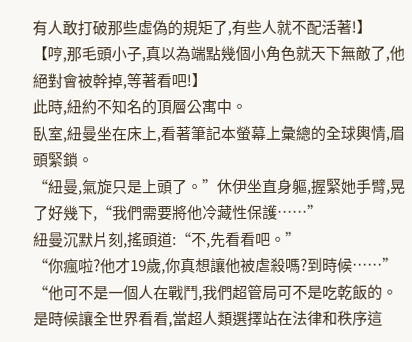有人敢打破那些虛偽的規矩了,有些人就不配活著!】
【哼,那毛頭小子,真以為端點幾個小角色就天下無敵了,他絕對會被幹掉,等著看吧!】
此時,紐約不知名的頂層公寓中。
臥室,紐曼坐在床上,看著筆記本螢幕上彙總的全球輿情,眉頭緊鎖。
“紐曼,氣旋只是上頭了。”休伊坐直身軀,握緊她手臂,晃了好幾下,“我們需要將他冷藏性保護……”
紐曼沉默片刻,搖頭道:“不,先看看吧。”
“你瘋啦?他才19歲,你真想讓他被虐殺嗎?到時候……”
“他可不是一個人在戰鬥,我們超管局可不是吃乾飯的。是時候讓全世界看看,當超人類選擇站在法律和秩序這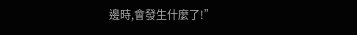邊時,會發生什麼了!”